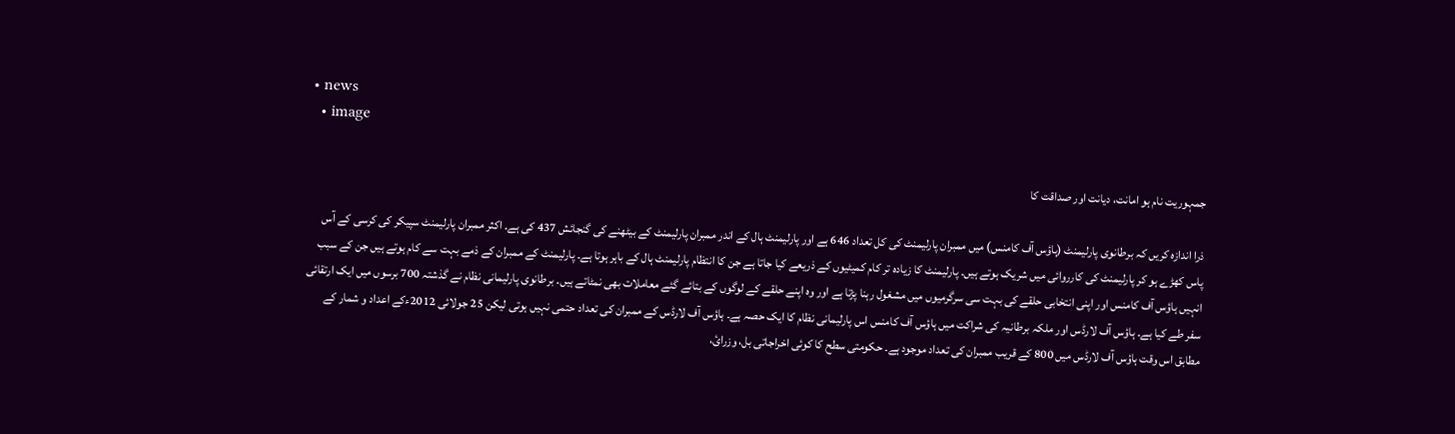• news
  • image

جمہوریت نام ہو امانت، دیانت اور صداقت کا

ذرا اندازہ کریں کہ برطانوی پارلیمنٹ (ہاؤس آف کامنس) میں ممبران پارلیمنٹ کی کل تعداد 646 ہے اور پارلیمنٹ ہال کے اندر ممبران پارلیمنٹ کے بیٹھنے کی گنجائش 437 کی ہے۔ اکثر ممبران پارلیمنٹ سپیکر کی کرسی کے آس پاس کھڑے ہو کر پارلیمنٹ کی کارروائی میں شریک ہوتے ہیں۔ پارلیمنٹ کا زیادہ تر کام کمیٹیوں کے ذریعے کیا جاتا ہے جن کا انتظام پارلیمنٹ ہال کے باہر ہوتا ہے۔ پارلیمنٹ کے ممبران کے ذمے بہت سے کام ہوتے ہیں جن کے سبب انہیں ہاؤس آف کامنس اور اپنی انتخابی حلقے کی بہت سی سرگرمیوں میں مشغول رہنا پڑتا ہے اور وہ اپنے حلقے کے لوگوں کے بتائے گئے معاملات بھی نمٹاتے ہیں۔ برطانوی پارلیمانی نظام نے گذشتہ 700 برسوں میں ایک ارتقائی سفر طے کیا ہے۔ ہاؤس آف لارڈس اور ملکہ برطانیہ کی شراکت میں ہاؤس آف کامنس اس پارلیمانی نظام کا ایک حصہ ہے۔ ہاؤس آف لارڈس کے ممبران کی تعداد حتمی نہیں ہوتی لیکن 25 جولائی 2012ءکے اعداد و شمار کے مطابق اس وقت ہاؤس آف لارڈس میں 800 کے قریب ممبران کی تعداد موجود ہے۔ حکومتی سطح کا کوئی اخراجاتی بل، وزرائ،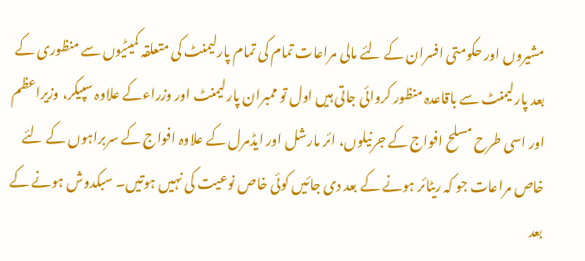مشیروں اور حکومتی افسران کے لئے مالی مراعات تمام کی تمام پارلیمنٹ کی متعلقہ کمیٹیوں سے منظوری کے بعد پارلیمنٹ سے باقاعدہ منظور کروائی جاتی ہیں اول تو ممبران پارلیمنٹ اور وزراءکے علاوہ سپیکر، وزیراعظم اور اسی طرح مسلح افواج کے جرنیلوں، ائر مارشل اور ایڈمرل کے علاوہ افواج کے سربراہوں کے لئے خاص مراعات جو کہ ریٹائر ہونے کے بعد دی جائیں کوئی خاص نوعیت کی نہیں ہوتیں۔ سبکدوش ہونے کے بعد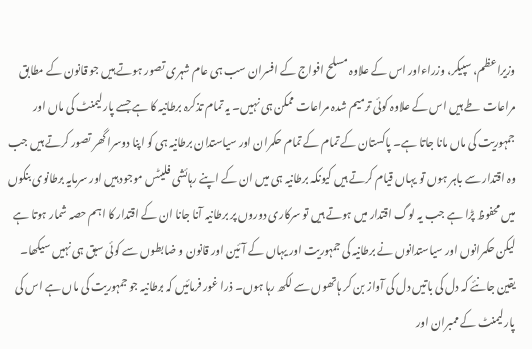وزیراعظم، سپیکر، وزراءاور اس کے علاوہ مسلح افواج کے افسران سب ہی عام شہری تصور ہوتے ہیں جو قانون کے مطابق مراعات طے ہیں اس کے علاوہ کوئی ترمیم شدہ مراعات ممکن ہی نہیں۔ یہ تمام تذکرہ برطانیہ کا ہے جسے پارلیمنٹ کی ماں اور جمہوریت کی ماں مانا جاتا ہے۔ پاکستان کے تمام کے تمام حکمران اور سیاستدان برطانیہ ہی کو اپنا دوسرا گھر تصور کرتے ہیں جب وہ اقتدار سے باہر ہوں تو یہاں قیام کرتے ہیں کیونکہ برطانیہ ہی میں ان کے اپنے رہائشی فلیٹس موجود ہیں اور سرمایہ برطانوی بنکوں میں محفوظ پڑا ہے جب یہ لوگ اقتدار میں ہوتے ہیں تو سرکاری دوروں پر برطانیہ آنا جانا ان کے اقتدار کا اہم حصہ شمار ہوتا ہے لیکن حکمرانوں اور سیاستدانوں نے برطانیہ کی جمہوریت اور یہاں کے آئین اور قانون و ضابطوں سے کوئی سبق ہی نہیں سیکھا۔ یقین جانئے کہ دل کی باتیں دل کی آواز بن کر ہاتھوں سے لکھ رہا ہوں۔ ذرا غور فرمائیں کہ برطانیہ جو جمہوریت کی ماں ہے اس کی پارلیمنٹ کے ممبران اور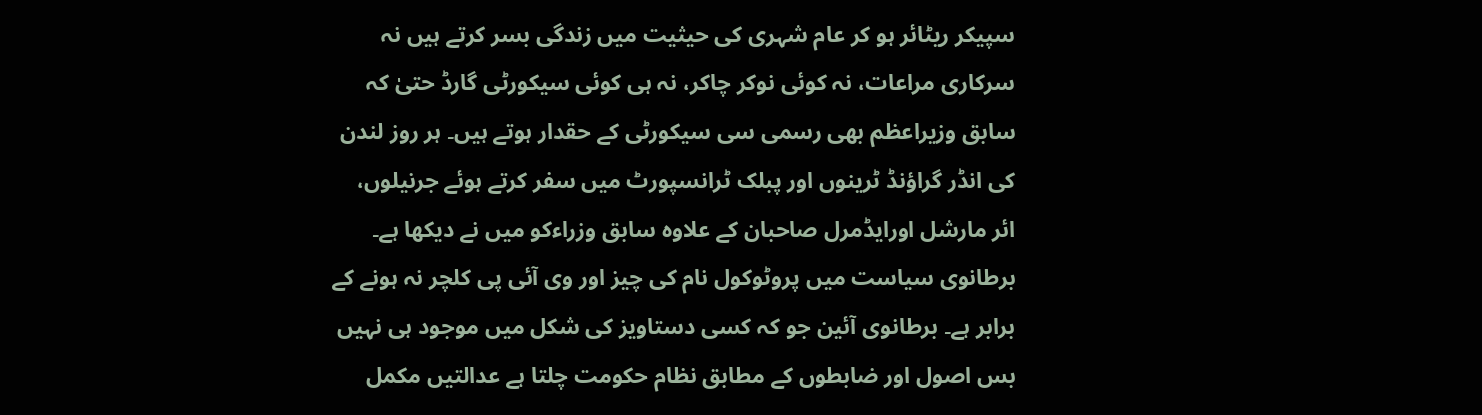سپیکر ریٹائر ہو کر عام شہری کی حیثیت میں زندگی بسر کرتے ہیں نہ سرکاری مراعات، نہ کوئی نوکر چاکر، نہ ہی کوئی سیکورٹی گارڈ حتیٰ کہ سابق وزیراعظم بھی رسمی سی سیکورٹی کے حقدار ہوتے ہیں۔ ہر روز لندن کی انڈر گراؤنڈ ٹرینوں اور پبلک ٹرانسپورٹ میں سفر کرتے ہوئے جرنیلوں، ائر مارشل اورایڈمرل صاحبان کے علاوہ سابق وزراءکو میں نے دیکھا ہے۔ برطانوی سیاست میں پروٹوکول نام کی چیز اور وی آئی پی کلچر نہ ہونے کے برابر ہے۔ برطانوی آئین جو کہ کسی دستاویز کی شکل میں موجود ہی نہیں بس اصول اور ضابطوں کے مطابق نظام حکومت چلتا ہے عدالتیں مکمل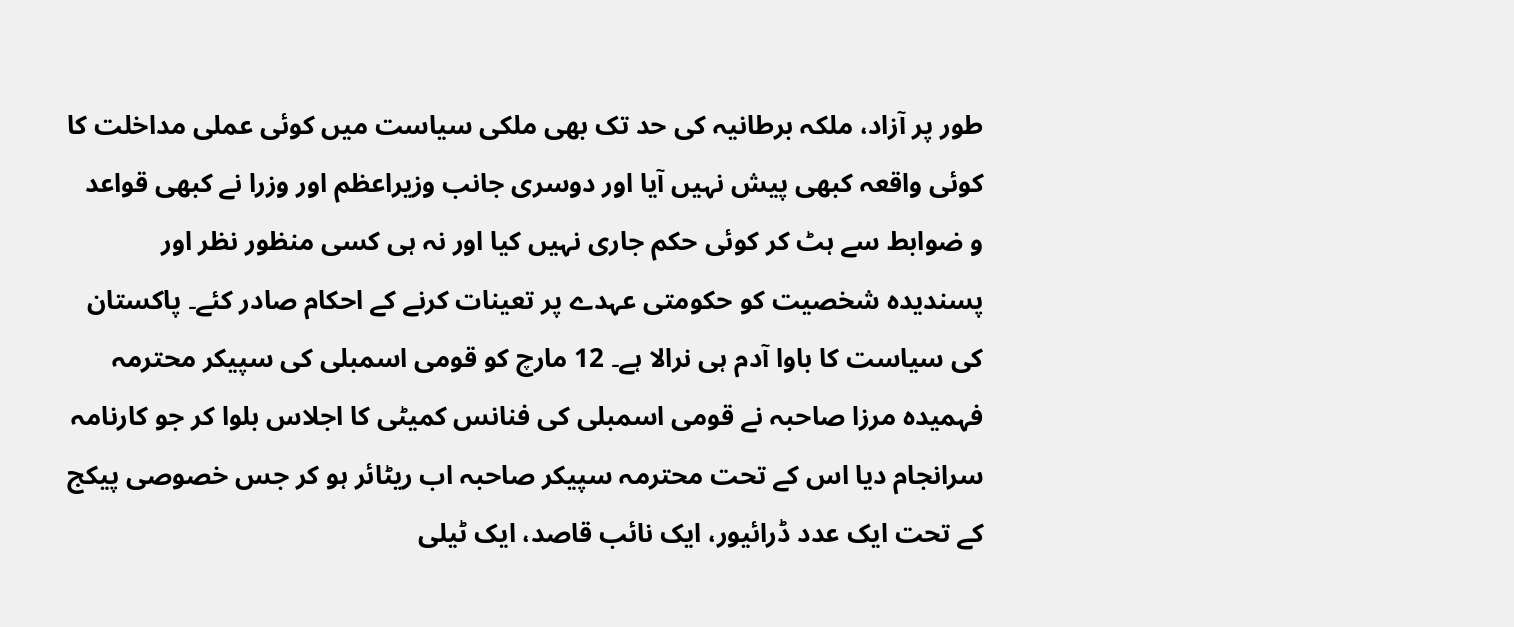طور پر آزاد، ملکہ برطانیہ کی حد تک بھی ملکی سیاست میں کوئی عملی مداخلت کا کوئی واقعہ کبھی پیش نہیں آیا اور دوسری جانب وزیراعظم اور وزرا نے کبھی قواعد و ضوابط سے ہٹ کر کوئی حکم جاری نہیں کیا اور نہ ہی کسی منظور نظر اور پسندیدہ شخصیت کو حکومتی عہدے پر تعینات کرنے کے احکام صادر کئے۔ پاکستان کی سیاست کا باوا آدم ہی نرالا ہے۔ 12 مارچ کو قومی اسمبلی کی سپیکر محترمہ فہمیدہ مرزا صاحبہ نے قومی اسمبلی کی فنانس کمیٹی کا اجلاس بلوا کر جو کارنامہ سرانجام دیا اس کے تحت محترمہ سپیکر صاحبہ اب ریٹائر ہو کر جس خصوصی پیکج کے تحت ایک عدد ڈرائیور، ایک نائب قاصد، ایک ٹیلی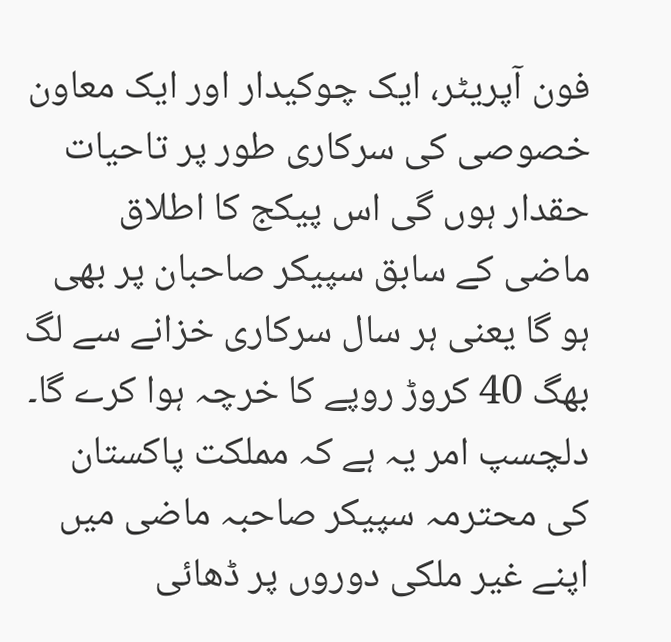فون آپریٹر، ایک چوکیدار اور ایک معاون خصوصی کی سرکاری طور پر تاحیات حقدار ہوں گی اس پیکج کا اطلاق ماضی کے سابق سپیکر صاحبان پر بھی ہو گا یعنی ہر سال سرکاری خزانے سے لگ بھگ 40 کروڑ روپے کا خرچہ ہوا کرے گا۔ دلچسپ امر یہ ہے کہ مملکت پاکستان کی محترمہ سپیکر صاحبہ ماضی میں اپنے غیر ملکی دوروں پر ڈھائی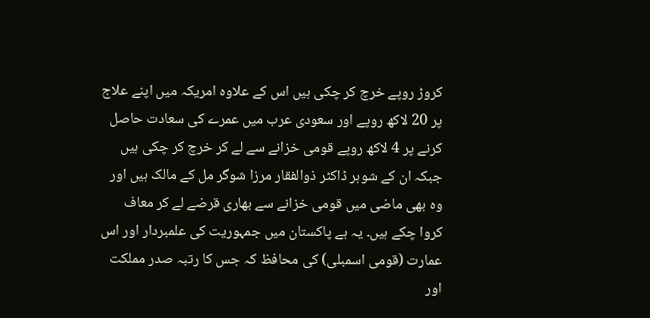کروڑ روپے خرچ کر چکی ہیں اس کے علاوہ امریکہ میں اپنے علاج پر 20 لاکھ روپے اور سعودی عرب میں عمرے کی سعادت حاصل کرنے پر 4 لاکھ روپے قومی خزانے سے لے کر خرچ کر چکی ہیں جبکہ ان کے شوہر ڈاکٹر ذوالفقار مرزا شوگر مل کے مالک ہیں اور وہ بھی ماضی میں قومی خزانے سے بھاری قرضے لے کر معاف کروا چکے ہیں۔ یہ ہے پاکستان میں جمہوریت کی علمبردار اور اس عمارت (قومی اسمبلی) کی محافظ کہ جس کا رتبہ صدر مملکت اور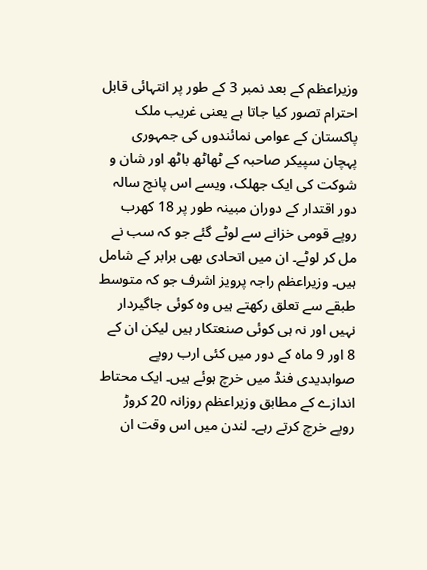وزیراعظم کے بعد نمبر 3 کے طور پر انتہائی قابل احترام تصور کیا جاتا ہے یعنی غریب ملک پاکستان کے عوامی نمائندوں کی جمہوری پہچان سپیکر صاحبہ کے ٹھاٹھ باٹھ اور شان و شوکت کی ایک جھلک، ویسے اس پانچ سالہ دور اقتدار کے دوران مبینہ طور پر 18 کھرب روپے قومی خزانے سے لوٹے گئے جو کہ سب نے مل کر لوٹے۔ ان میں اتحادی بھی برابر کے شامل ہیں۔ وزیراعظم راجہ پرویز اشرف جو کہ متوسط طبقے سے تعلق رکھتے ہیں وہ کوئی جاگیردار نہیں اور نہ ہی کوئی صنعتکار ہیں لیکن ان کے 8 اور 9 ماہ کے دور میں کئی ارب روپے صوابدیدی فنڈ میں خرچ ہوئے ہیں۔ ایک محتاط اندازے کے مطابق وزیراعظم روزانہ 20 کروڑ روپے خرچ کرتے رہے۔ لندن میں اس وقت ان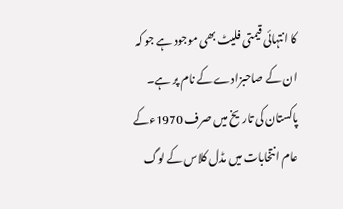کا انتہائی قیمتی فلیٹ بھی موجود ہے جو کہ ان کے صاحبزادے کے نام پر ہے۔ پاکستان کی تاریخ میں صرف 1970ءکے عام انتخابات میں مڈل کلاس کے لوگ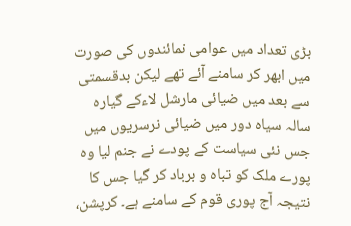بڑی تعداد میں عوامی نمائندوں کی صورت میں ابھر کر سامنے آئے تھے لیکن بدقسمتی سے بعد میں ضیائی مارشل لاءکے گیارہ سالہ سیاہ دور میں ضیائی نرسریوں میں جس نئی سیاست کے پودے نے جنم لیا وہ پورے ملک کو تباہ و برباد کر گیا جس کا نتیجہ آج پوری قوم کے سامنے ہے۔ کرپشن،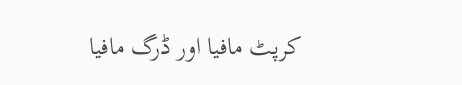کرپٹ مافیا اور ڈرگ مافیا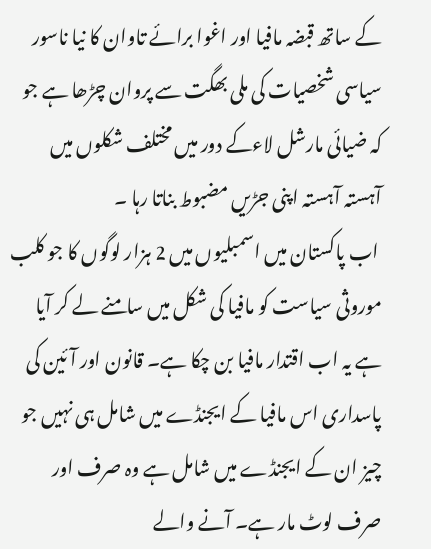کے ساتھ قبضہ مافیا اور اغوا برائے تاوان کا نیا ناسور سیاسی شخصیات کی ملی بھگت سے پروان چڑھا ہے جو کہ ضیائی مارشل لاءکے دور میں مختلف شکلوں میں آہستہ آہستہ اپنی جڑیں مضبوط بناتا رہا ۔
 اب پاکستان میں اسمبلیوں میں 2 ہزار لوگوں کا جو کلب موروثی سیاست کو مافیا کی شکل میں سامنے لے کر آیا ہے یہ اب اقتدار مافیا بن چکا ہے۔ قانون اور آئین کی پاسداری اس مافیا کے ایجنڈے میں شامل ہی نہیں جو چیز ان کے ایجنڈے میں شامل ہے وہ صرف اور صرف لوٹ مار ہے۔ آنے والے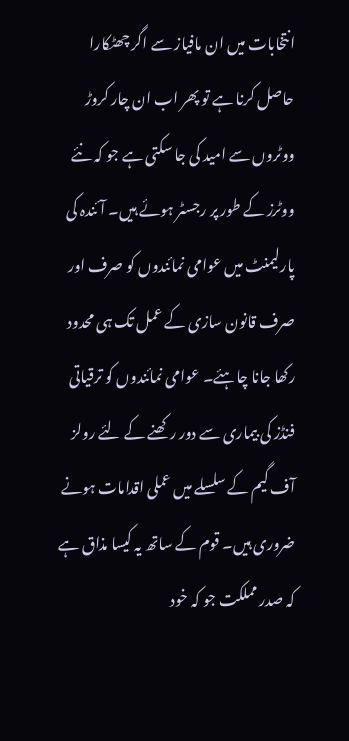انتخابات میں ان مافیاز سے اگر چھٹکارا حاصل کرنا ہے تو پھر اب ان چار کروڑ ووٹروں سے امید کی جا سکتی ہے جو کہ نئے ووٹرز کے طور پر رجسٹر ہوئے ہیں۔ آئندہ کی پارلیمنٹ میں عوامی نمائندوں کو صرف اور صرف قانون سازی کے عمل تک ہی محدود رکھا جانا چاہئے۔ عوامی نمائندوں کو ترقیاتی فنڈز کی بیماری سے دور رکھنے کے لئے رولز آف گیم کے سلسلے میں عملی اقدامات ہونے ضروری ہیں۔ قوم کے ساتھ یہ کیسا مذاق ہے کہ صدر مملکت جو کہ خود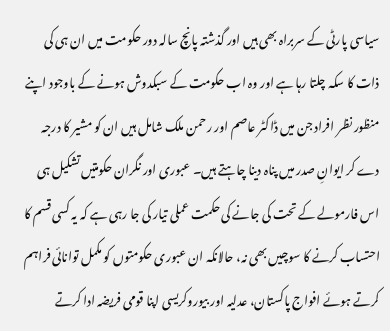سیاسی پارٹی کے سربراہ بھی ہیں اور گذشتہ پانچ سالہ دور حکومت میں ان ہی کی ذات کا سکہ چلتا رہا ہے اور وہ اب حکومت کے سبکدوش ہونے کے باوجود اپنے منظور نظر افراد جن میں ڈاکٹر عاصم اور رحمن ملک شامل ہیں ان کو مشیر کا درجہ دے کر ایوانِ صدر میں پناہ دینا چاہتے ہیں۔ عبوری اور نگران حکومتیں تشکیل ہی اس فارمولے کے تحت کی جانے کی حکمت عملی تیار کی جا رہی ہے کہ یہ کسی قسم کا احتساب کرنے کا سوچیں بھی نہ، حالانکہ ان عبوری حکومتوں کو مکمل توانائی فراہم کرتے ہوئے افواج پاکستان، عدلیہ اور بیوروکریسی اپنا قومی فریضہ ادا کرتے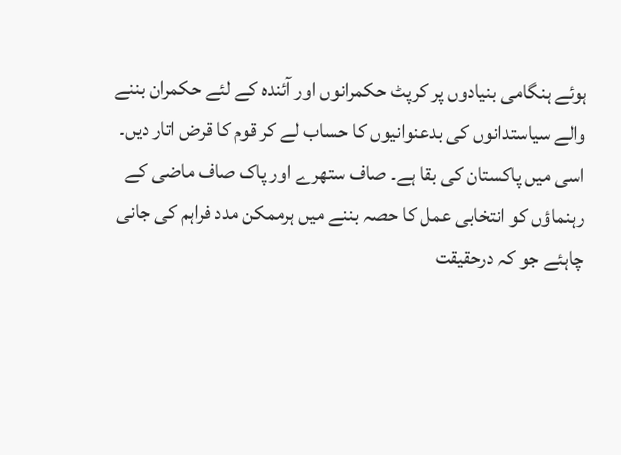ہوئے ہنگامی بنیادوں پر کرپٹ حکمرانوں اور آئندہ کے لئے حکمران بننے والے سیاستدانوں کی بدعنوانیوں کا حساب لے کر قوم کا قرض اتار دیں۔ اسی میں پاکستان کی بقا ہے۔ صاف ستھرے اور پاک صاف ماضی کے رہنماؤں کو انتخابی عمل کا حصہ بننے میں ہرممکن مدد فراہم کی جانی چاہئے جو کہ درحقیقت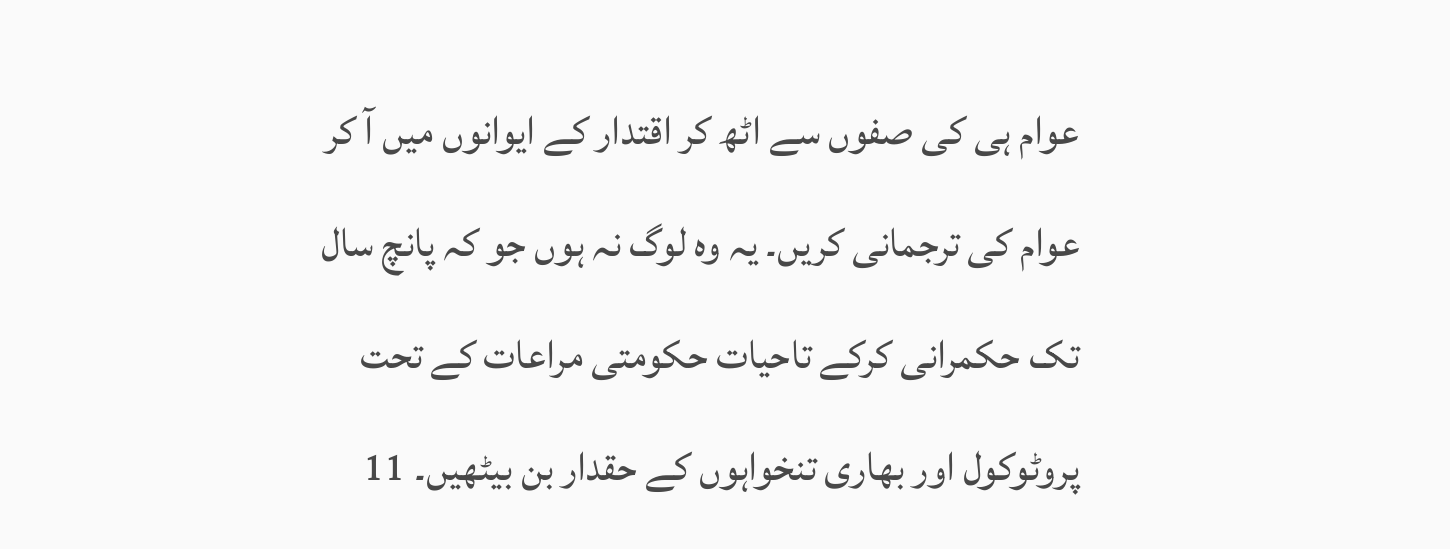عوام ہی کی صفوں سے اٹھ کر اقتدار کے ایوانوں میں آ کر عوام کی ترجمانی کریں۔ یہ وہ لوگ نہ ہوں جو کہ پانچ سال تک حکمرانی کرکے تاحیات حکومتی مراعات کے تحت پروٹوکول اور بھاری تنخواہوں کے حقدار بن بیٹھیں۔ 11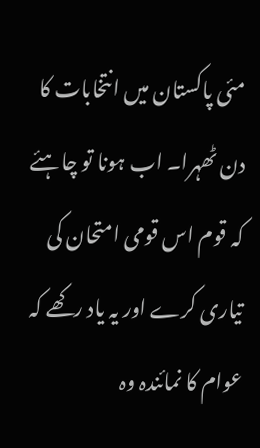مئی پاکستان میں انتخابات کا دن ٹھہرا۔ اب ہونا تو چاہئے کہ قوم اس قومی امتحان کی تیاری کرے اور یہ یاد رکھے کہ عوام کا نمائندہ وہ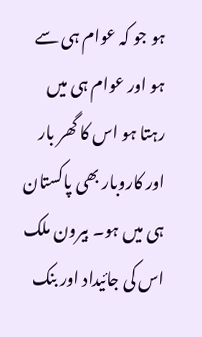ہو جو کہ عوام ہی سے ہو اور عوام ہی میں رہتا ہو اس کا گھر بار اور کاروبار بھی پاکستان ہی میں ہو۔ بیرون ملک اس کی جائیداد اور بنک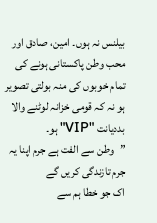بیلنس نہ ہوں۔ امین، صادق اور محب وطن پاکستانی ہونے کی تمام خوبوں کی منہ بولتی تصویر ہو نہ کہ قومی خزانہ لوٹنے والا بددیانت "VIP" ہو۔
”وطن سے الفت ہے جرم اپنا یہ جرم تازندگی کریں گے
اک جو خطا ہم سے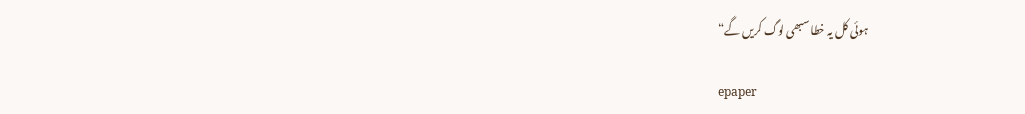ہوئی کل یہ خطا سبھی لوگ کریں گے“

epaper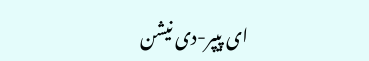ای پیپر-دی نیشن